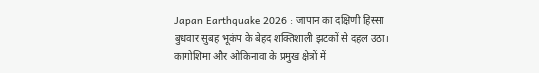Japan Earthquake 2026 : जापान का दक्षिणी हिस्सा बुधवार सुबह भूकंप के बेहद शक्तिशाली झटकों से दहल उठा। कागोशिमा और ओकिनावा के प्रमुख क्षेत्रों में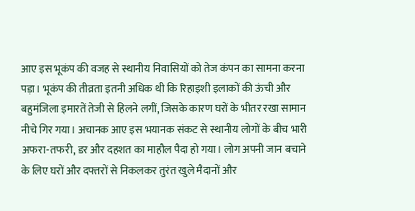आए इस भूकंप की वजह से स्थानीय निवासियों को तेज कंपन का सामना करना पड़ा। भूकंप की तीव्रता इतनी अधिक थी कि रिहाइशी इलाकों की ऊंची और बहुमंजिला इमारतें तेजी से हिलने लगीं, जिसके कारण घरों के भीतर रखा सामान नीचे गिर गया। अचानक आए इस भयानक संकट से स्थानीय लोगों के बीच भारी अफरा-तफरी, डर और दहशत का माहौल पैदा हो गया। लोग अपनी जान बचाने के लिए घरों और दफ्तरों से निकलकर तुरंत खुले मैदानों और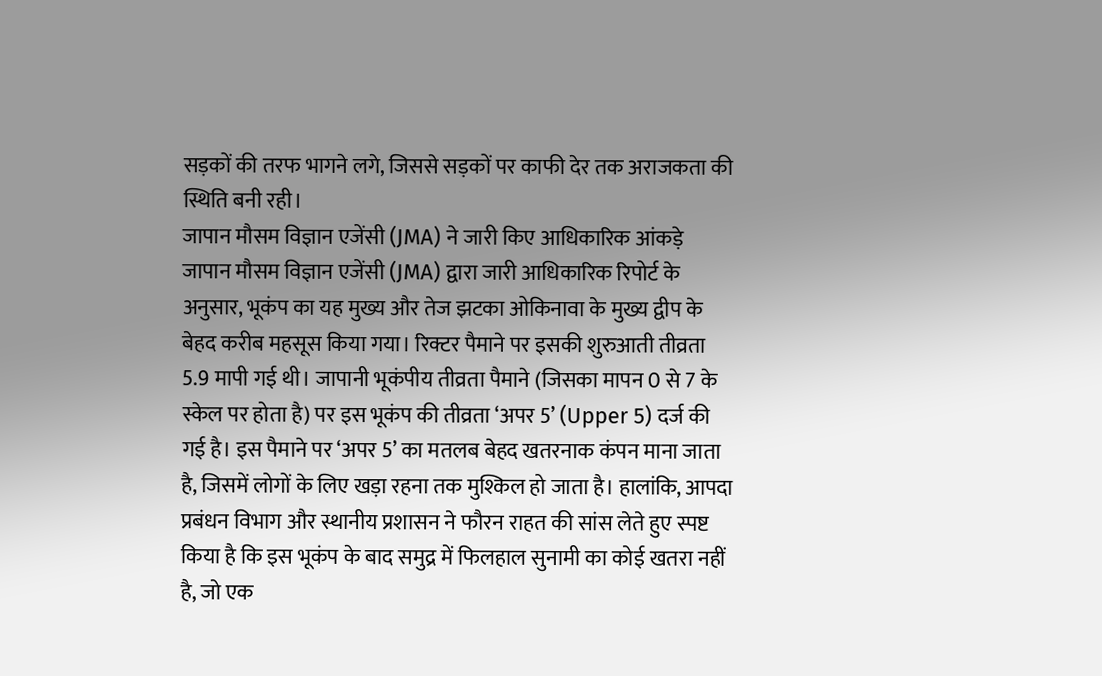सड़कों की तरफ भागने लगे, जिससे सड़कों पर काफी देर तक अराजकता की स्थिति बनी रही।
जापान मौसम विज्ञान एजेंसी (JMA) ने जारी किए आधिकारिक आंकड़े
जापान मौसम विज्ञान एजेंसी (JMA) द्वारा जारी आधिकारिक रिपोर्ट के अनुसार, भूकंप का यह मुख्य और तेज झटका ओकिनावा के मुख्य द्वीप के बेहद करीब महसूस किया गया। रिक्टर पैमाने पर इसकी शुरुआती तीव्रता 5.9 मापी गई थी। जापानी भूकंपीय तीव्रता पैमाने (जिसका मापन 0 से 7 के स्केल पर होता है) पर इस भूकंप की तीव्रता ‘अपर 5’ (Upper 5) दर्ज की गई है। इस पैमाने पर ‘अपर 5’ का मतलब बेहद खतरनाक कंपन माना जाता है, जिसमें लोगों के लिए खड़ा रहना तक मुश्किल हो जाता है। हालांकि, आपदा प्रबंधन विभाग और स्थानीय प्रशासन ने फौरन राहत की सांस लेते हुए स्पष्ट किया है कि इस भूकंप के बाद समुद्र में फिलहाल सुनामी का कोई खतरा नहीं है, जो एक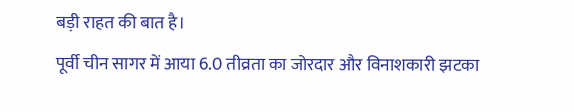बड़ी राहत की बात है।
पूर्वी चीन सागर में आया 6.0 तीव्रता का जोरदार और विनाशकारी झटका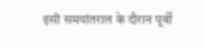इसी समयांतराल के दौरान पूर्वी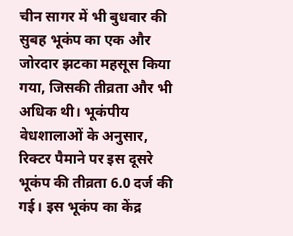चीन सागर में भी बुधवार की सुबह भूकंप का एक और जोरदार झटका महसूस किया गया, जिसकी तीव्रता और भी अधिक थी। भूकंपीय वेधशालाओं के अनुसार, रिक्टर पैमाने पर इस दूसरे भूकंप की तीव्रता 6.0 दर्ज की गई। इस भूकंप का केंद्र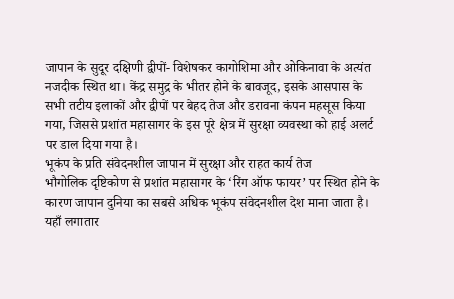जापान के सुदूर दक्षिणी द्वीपों- विशेषकर कागोशिमा और ओकिनावा के अत्यंत नजदीक स्थित था। केंद्र समुद्र के भीतर होने के बावजूद, इसके आसपास के सभी तटीय इलाकों और द्वीपों पर बेहद तेज और डरावना कंपन महसूस किया गया, जिससे प्रशांत महासागर के इस पूरे क्षेत्र में सुरक्षा व्यवस्था को हाई अलर्ट पर डाल दिया गया है।
भूकंप के प्रति संवेदनशील जापान में सुरक्षा और राहत कार्य तेज
भौगोलिक दृष्टिकोण से प्रशांत महासागर के ‘रिंग ऑफ फायर’ पर स्थित होने के कारण जापान दुनिया का सबसे अधिक भूकंप संवेदनशील देश माना जाता है। यहाँ लगातार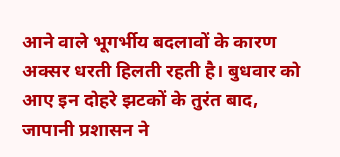आने वाले भूगर्भीय बदलावों के कारण अक्सर धरती हिलती रहती है। बुधवार को आए इन दोहरे झटकों के तुरंत बाद, जापानी प्रशासन ने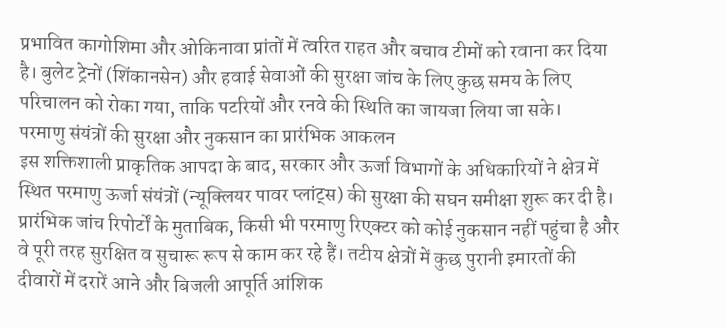प्रभावित कागोशिमा और ओकिनावा प्रांतों में त्वरित राहत और बचाव टीमों को रवाना कर दिया है। बुलेट ट्रेनों (शिंकानसेन) और हवाई सेवाओं की सुरक्षा जांच के लिए कुछ समय के लिए परिचालन को रोका गया, ताकि पटरियों और रनवे की स्थिति का जायजा लिया जा सके।
परमाणु संयंत्रों की सुरक्षा और नुकसान का प्रारंभिक आकलन
इस शक्तिशाली प्राकृतिक आपदा के बाद, सरकार और ऊर्जा विभागों के अधिकारियों ने क्षेत्र में स्थित परमाणु ऊर्जा संयंत्रों (न्यूक्लियर पावर प्लांट्स) की सुरक्षा की सघन समीक्षा शुरू कर दी है। प्रारंभिक जांच रिपोर्टों के मुताबिक, किसी भी परमाणु रिएक्टर को कोई नुकसान नहीं पहुंचा है और वे पूरी तरह सुरक्षित व सुचारू रूप से काम कर रहे हैं। तटीय क्षेत्रों में कुछ पुरानी इमारतों की दीवारों में दरारें आने और बिजली आपूर्ति आंशिक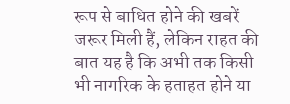रूप से बाधित होने की खबरें जरूर मिली हैं, लेकिन राहत की बात यह है कि अभी तक किसी भी नागरिक के हताहत होने या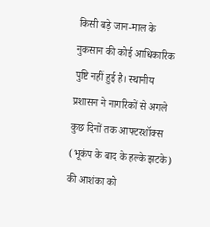किसी बड़े जान-माल के नुकसान की कोई आधिकारिक पुष्टि नहीं हुई है। स्थानीय प्रशासन ने नागरिकों से अगले कुछ दिनों तक आफ्टरशॉक्स (भूकंप के बाद के हल्के झटके) की आशंका को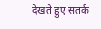देखते हुए सतर्क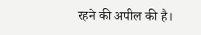रहने की अपील की है।